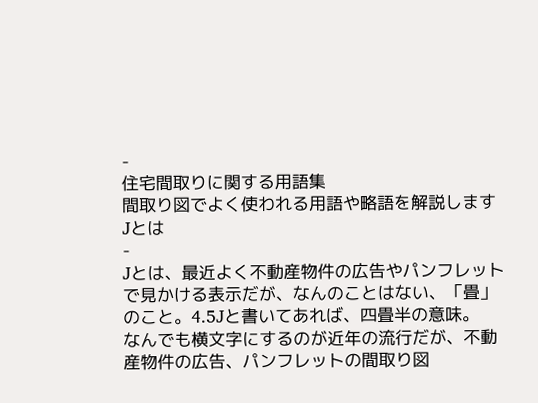-
住宅間取りに関する用語集
間取り図でよく使われる用語や略語を解説します
Jとは
-
Jとは、最近よく不動産物件の広告やパンフレットで見かける表示だが、なんのことはない、「畳」のこと。4.5Jと書いてあれば、四畳半の意味。
なんでも横文字にするのが近年の流行だが、不動産物件の広告、パンフレットの間取り図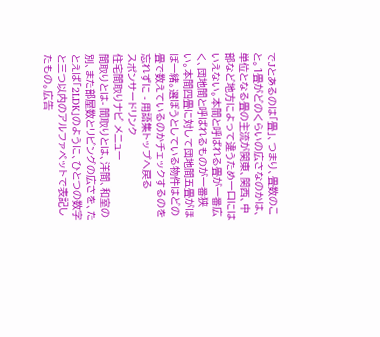でJとあるのは「畳」、つまり、畳数のこと。1畳がどのくらいの広さなのかは、単位となる畳の主流が関東、関西、中部など地方によって違うため一口にはいえない。本間と呼ばれる畳が一番広く、団地間と呼ばれるものが一番狭い。本間四畳に対して団地間五畳がほぼ一緒。選ぼうとしている物件はどの畳で数えているのかチェックするのを忘れずに - 用語集トップへ戻る
スポンサードリンク
住宅間取りナビ メニュー
間取りとは- 間取りとは、洋間、和室の別、また部屋数とリビングの広さを、たとえば「2LDK」のように、ひとつの数字と三つ以内のアルファベットで表記したもの。広告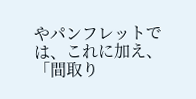やパンフレットでは、これに加え、「間取り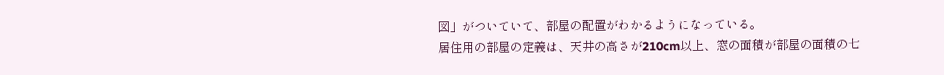図」がついていて、部屋の配置がわかるようになっている。
居住用の部屋の定義は、天井の高さが210cm以上、窓の面積が部屋の面積の七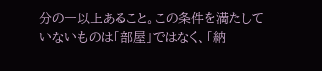分の一以上あること。この条件を満たしていないものは「部屋」ではなく、「納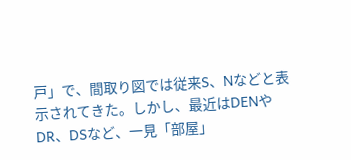戸」で、間取り図では従来S、Nなどと表示されてきた。しかし、最近はDENやDR、DSなど、一見「部屋」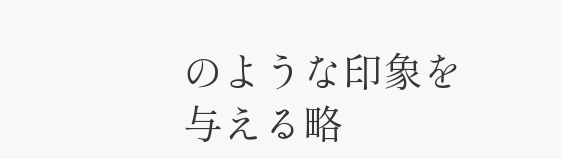のような印象を与える略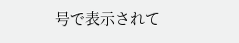号で表示されて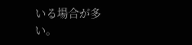いる場合が多い。